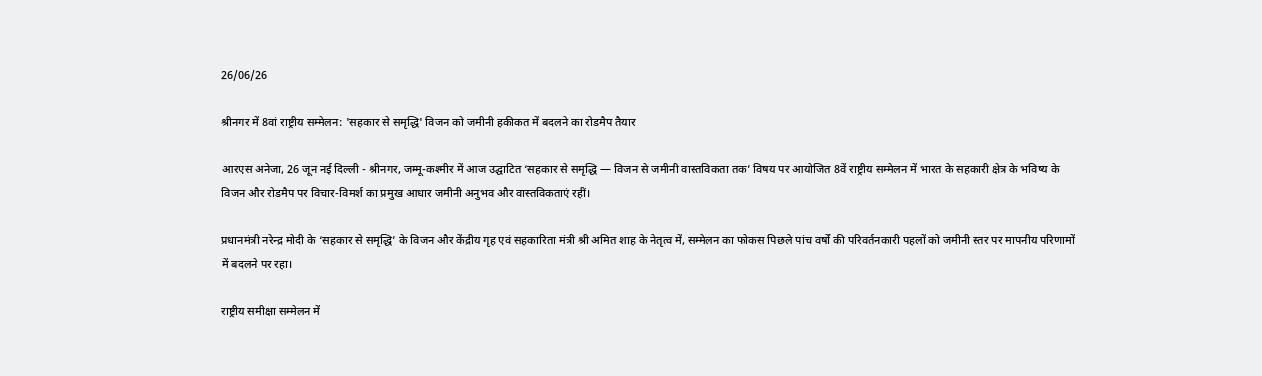26/06/26

श्रीनगर में 8वां राष्ट्रीय सम्मेलन: 'सहकार से समृद्धि' विजन को जमीनी हकीकत में बदलने का रोडमैप तैयार

आरएस अनेजा, 26 जून नई दिल्ली - श्रीनगर, जम्मू-कश्मीर में आज उद्घाटित ‘सहकार से समृद्धि — विजन से जमीनी वास्तविकता तक’ विषय पर आयोजित 8वें राष्ट्रीय सम्मेलन में भारत के सहकारी क्षेत्र के भविष्य के विजन और रोडमैप पर विचार-विमर्श का प्रमुख आधार जमीनी अनुभव और वास्तविकताएं रहीं।

प्रधानमंत्री नरेन्द्र मोदी के ‘सहकार से समृद्धि’ के विजन और केंद्रीय गृह एवं सहकारिता मंत्री श्री अमित शाह के नेतृत्व में, सम्मेलन का फोकस पिछले पांच वर्षों की परिवर्तनकारी पहलों को जमीनी स्तर पर मापनीय परिणामों में बदलने पर रहा।

राष्ट्रीय समीक्षा सम्मेलन में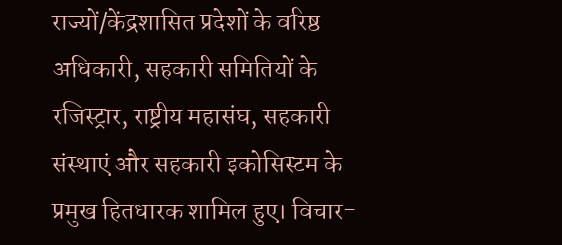राज्यों/केंद्रशासित प्रदेशों के वरिष्ठ अधिकारी, सहकारी समितियों के रजिस्ट्रार, राष्ट्रीय महासंघ, सहकारी संस्थाएं और सहकारी इकोसिस्टम के प्रमुख हितधारक शामिल हुए। विचार-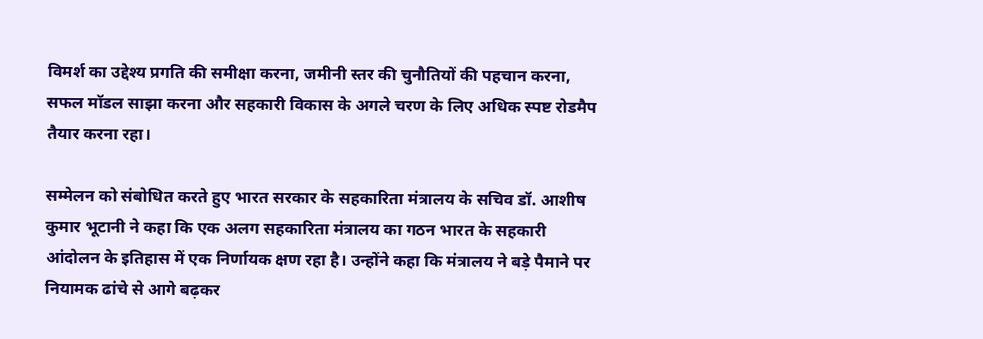विमर्श का उद्देश्य प्रगति की समीक्षा करना, जमीनी स्तर की चुनौतियों की पहचान करना, सफल मॉडल साझा करना और सहकारी विकास के अगले चरण के लिए अधिक स्पष्ट रोडमैप तैयार करना रहा।

सम्मेलन को संबोधित करते हुए भारत सरकार के सहकारिता मंत्रालय के सचिव डॉ. आशीष कुमार भूटानी ने कहा कि एक अलग सहकारिता मंत्रालय का गठन भारत के सहकारी आंदोलन के इतिहास में एक निर्णायक क्षण रहा है। उन्होंने कहा कि मंत्रालय ने बड़े पैमाने पर नियामक ढांचे से आगे बढ़कर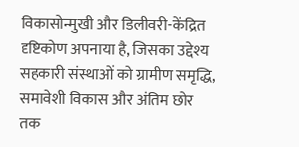विकासोन्मुखी और डिलीवरी-केंद्रित दृष्टिकोण अपनाया है, जिसका उद्देश्य सहकारी संस्थाओं को ग्रामीण समृद्धि, समावेशी विकास और अंतिम छोर तक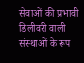सेवाओं की प्रभावी डिलीवरी वाली संस्थाओं के रूप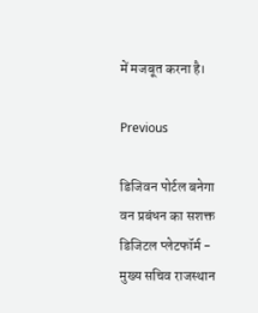में मजबूत करना है।

Previous

डिजिवन पोर्टल बनेगा वन प्रबंधन का सशक्त डिजिटल प्लेटफॉर्म - मुख्य सचिव राजस्थान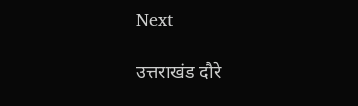Next

उत्तराखंड दौरे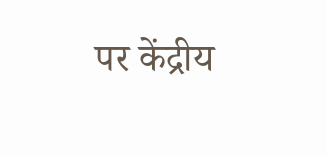पर केंद्रीय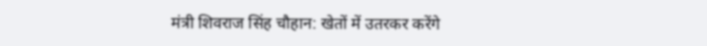मंत्री शिवराज सिंह चौहान: खेतों में उतरकर करेंगे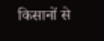किसानों से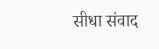सीधा संवाद